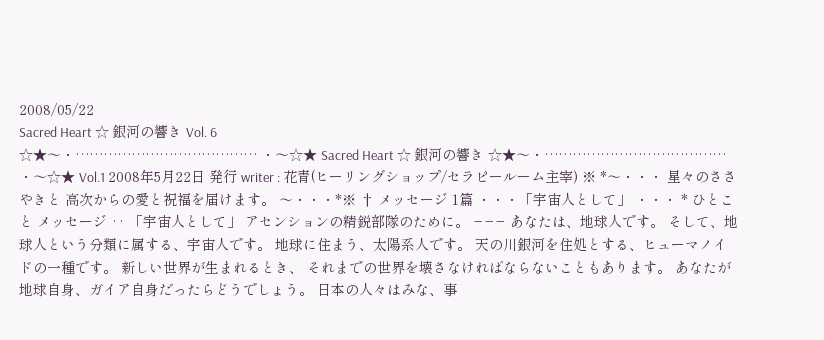2008/05/22
Sacred Heart ☆ 銀河の響き Vol. 6
☆★〜・………………………………… ・〜☆★ Sacred Heart ☆ 銀河の響き ☆★〜・………………………………… ・〜☆★ Vol.1 2008年5月22日 発行 writer : 花青(ヒーリングショップ/セラピールーム主宰) ※ *〜・・・ 星々のささやきと 高次からの愛と祝福を届けます。 〜・・・*※ † メッセージ 1篇 ・・・「宇宙人として」 ・・・ * ひとこと メッセージ ‥ 「宇宙人として」 アセンションの精鋭部隊のために。 −−− あなたは、地球人です。 そして、地球人という分類に属する、宇宙人です。 地球に住まう、太陽系人です。 天の川銀河を住処とする、ヒューマノイドの一種です。 新しい世界が生まれるとき、 それまでの世界を壊さなければならないこともあります。 あなたが地球自身、ガイア自身だったらどうでしょう。 日本の人々はみな、事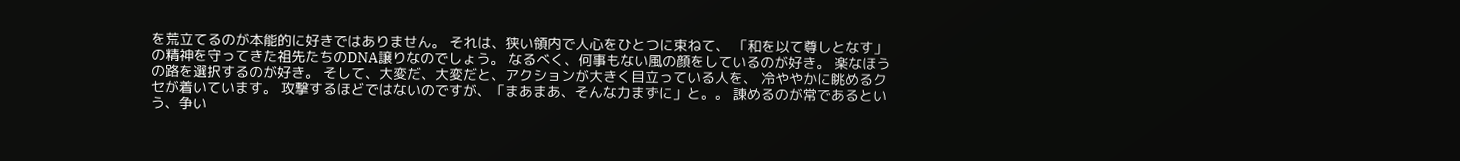を荒立てるのが本能的に好きではありません。 それは、狭い領内で人心をひとつに束ねて、 「和を以て尊しとなす」の精神を守ってきた祖先たちのDNA譲りなのでしょう。 なるべく、何事もない風の顔をしているのが好き。 楽なほうの路を選択するのが好き。 そして、大変だ、大変だと、アクションが大きく目立っている人を、 冷ややかに眺めるクセが着いています。 攻撃するほどではないのですが、「まあまあ、そんな力まずに」と。。 諌めるのが常であるという、争い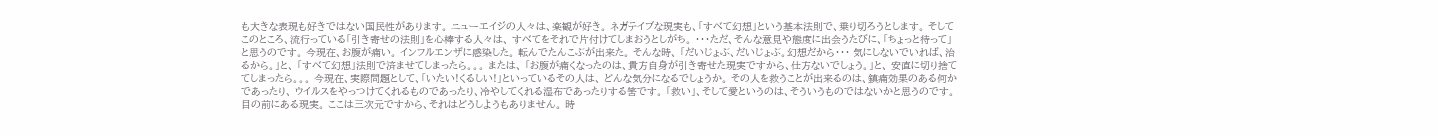も大きな表現も好きではない国民性があります。 ニューエイジの人々は、楽観が好き。 ネガテイブな現実も、「すべて幻想」という基本法則で、乗り切ろうとします。 そしてこのところ、流行っている「引き寄せの法則」を心棒する人々は、 すべてをそれで片付けてしまおうとしがち。 ・・・ただ、そんな意見や態度に出会うたびに、「ちょっと待って」と思うのです。 今現在、お腹が痛い。 インフルエンザに感染した。 転んでたんこぶが出来た。 そんな時、 「だいじょぶ、だいじょぶ。幻想だから・・・ 気にしないでいれば、治るから。」と、 「すべて幻想」法則で済ませてしまったら。。。 または、 「お腹が痛くなったのは、貴方自身が引き寄せた現実ですから、仕方ないでしょう。」と、 安直に切り捨ててしまったら。。。 今現在、実際問題として、「いたい!くるしい!」といっているその人は、 どんな気分になるでしょうか。 その人を救うことが出来るのは、鎮痛効果のある何かであったり、 ウイルスをやっつけてくれるものであったり、冷やしてくれる湿布であったりする筈です。 「救い」、そして愛というのは、そういうものではないかと思うのです。 目の前にある現実。 ここは三次元ですから、それはどうしようもありません。 時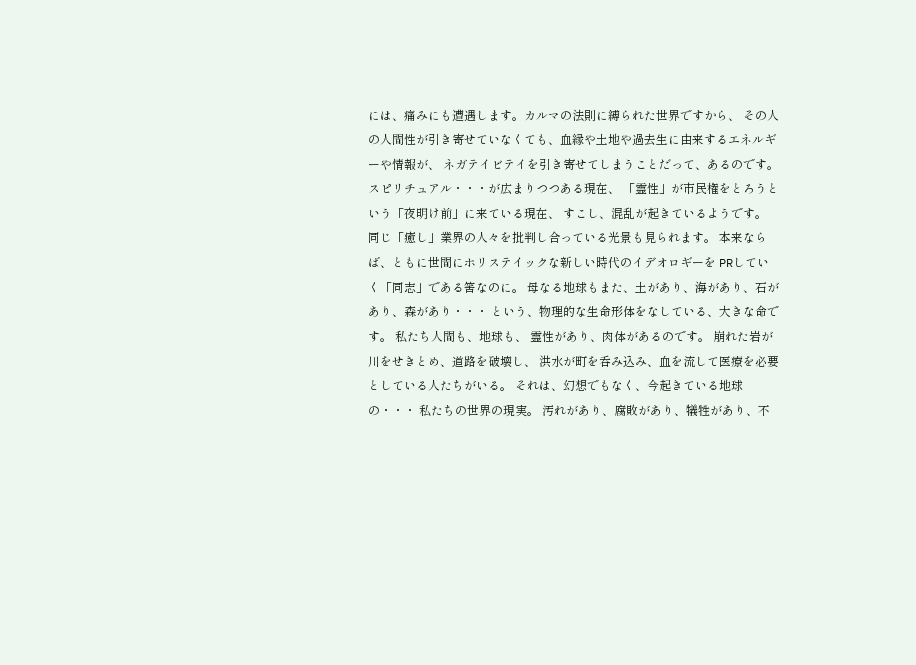には、痛みにも遭遇します。カルマの法則に縛られた世界ですから、 その人の人間性が引き寄せていなくても、血縁や土地や過去生に由来するエネルギーや情報が、 ネガテイビテイを引き寄せてしまうことだって、あるのです。 スピリチュアル・・・が広まりつつある現在、 「霊性」が市民権をとろうという「夜明け前」に来ている現在、 すこし、混乱が起きているようです。 同じ「癒し」業界の人々を批判し合っている光景も見られます。 本来ならば、ともに世間にホリステイックな新しい時代のイデオロギーを PRしていく「同志」である筈なのに。 母なる地球もまた、土があり、海があり、石があり、森があり・・・ という、物理的な生命形体をなしている、大きな命です。 私たち人間も、地球も、 霊性があり、肉体があるのです。 崩れた岩が川をせきとめ、道路を破壊し、 洪水が町を呑み込み、血を流して医療を必要としている人たちがいる。 それは、幻想でもなく、今起きている地球の・・・ 私たちの世界の現実。 汚れがあり、腐敗があり、犠牲があり、不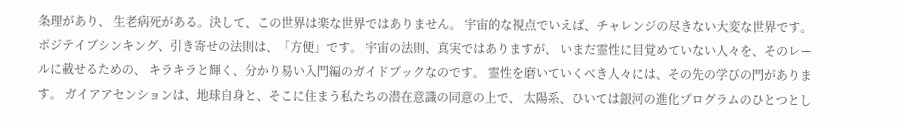条理があり、 生老病死がある。決して、この世界は楽な世界ではありません。 宇宙的な視点でいえば、チャレンジの尽きない大変な世界です。 ポジテイブシンキング、引き寄せの法則は、「方便」です。 宇宙の法則、真実ではありますが、 いまだ霊性に目覚めていない人々を、そのレールに載せるための、 キラキラと輝く、分かり易い入門編のガイドブックなのです。 霊性を磨いていくべき人々には、その先の学びの門があります。 ガイアアセンションは、地球自身と、そこに住まう私たちの潜在意識の同意の上で、 太陽系、ひいては銀河の進化プログラムのひとつとし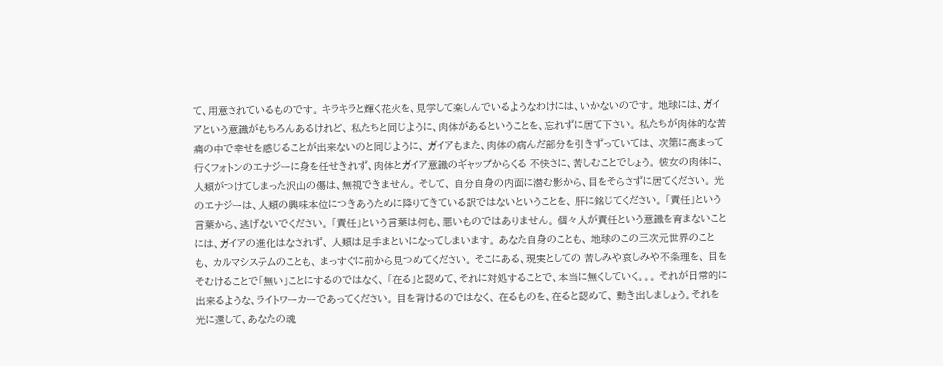て、用意されているものです。 キラキラと輝く花火を、見学して楽しんでいるようなわけには、いかないのです。 地球には、ガイアという意識がもちろんあるけれど、 私たちと同じように、肉体があるということを、忘れずに居て下さい。 私たちが肉体的な苦痛の中で幸せを感じることが出来ないのと同じように、 ガイアもまた、肉体の病んだ部分を引きずっていては、 次第に高まって行くフォトンのエナジーに身を任せきれず、肉体とガイア意識のギャップからくる 不快さに、苦しむことでしょう。 彼女の肉体に、人類がつけてしまった沢山の傷は、無視できません。 そして、 自分自身の内面に潜む影から、目をそらさずに居てください。 光のエナジーは、人類の興味本位につきあうために降りてきている訳ではないということを、 肝に銘じてください。 「責任」という言葉から、逃げないでください。 「責任」という言葉は何も、悪いものではありません。 個々人が責任という意識を育まないことには、ガイアの進化はなされず、 人類は足手まといになってしまいます。 あなた自身のことも、 地球のこの三次元世界のことも、 カルマシステムのことも、 まっすぐに前から見つめてください。 そこにある、現実としての 苦しみや哀しみや不条理を、 目をそむけることで「無い」ことにするのではなく、 「在る」と認めて、それに対処することで、本当に無くしていく。。。 それが日常的に出来るような、ライトワーカーであってください。 目を背けるのではなく、 在るものを、在ると認めて、 動き出しましょう。それを光に還して、あなたの魂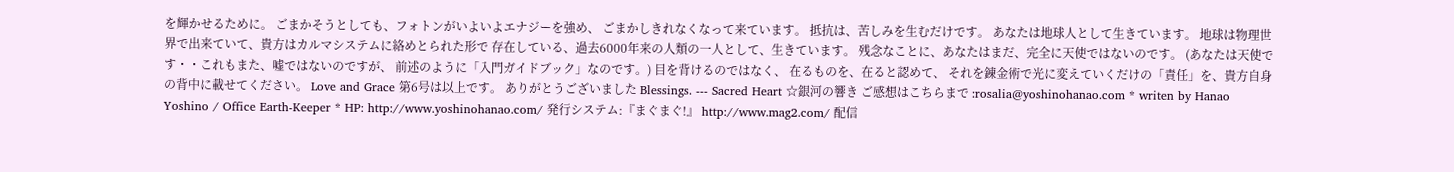を輝かせるために。 ごまかそうとしても、フォトンがいよいよエナジーを強め、 ごまかしきれなくなって来ています。 抵抗は、苦しみを生むだけです。 あなたは地球人として生きています。 地球は物理世界で出来ていて、貴方はカルマシステムに絡めとられた形で 存在している、過去6000年来の人類の一人として、生きています。 残念なことに、あなたはまだ、完全に天使ではないのです。 (あなたは天使です・・これもまた、嘘ではないのですが、 前述のように「入門ガイドブック」なのです。) 目を背けるのではなく、 在るものを、在ると認めて、 それを錬金術で光に変えていくだけの「責任」を、貴方自身の背中に載せてください。 Love and Grace 第6号は以上です。 ありがとうございました Blessings. --- Sacred Heart ☆銀河の響き ご感想はこちらまで :rosalia@yoshinohanao.com * writen by Hanao Yoshino / Office Earth-Keeper * HP: http://www.yoshinohanao.com/ 発行システム:『まぐまぐ!』 http://www.mag2.com/ 配信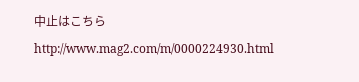中止はこちら http://www.mag2.com/m/0000224930.html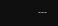---